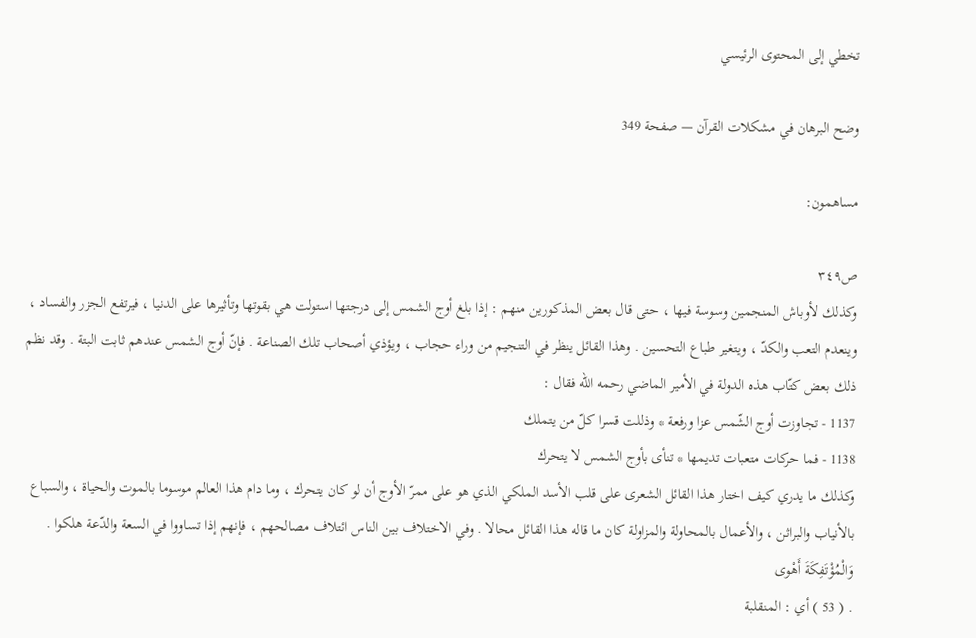تخطي إلى المحتوى الرئيسي

وضح البرهان في مشكلات القرآن — صفحة 349

مساهمون:

ص٣٤٩
وكذلك لأوباش المنجمين وسوسة فيها ، حتى قال بعض المذكورين منهم : إذا بلغ أوج الشمس إلى درجتها استولت هي بقوتها وتأثيرها على الدنيا ، فيرتفع الجزر والفساد ، وينعدم التعب والكدّ ، ويتغير طباع التحسين . وهذا القائل ينظر في التنجيم من وراء حجاب ، ويؤذي أصحاب تلك الصناعة . فإنّ أوج الشمس عندهم ثابت البتة . وقد نظم ذلك بعض كتّاب هذه الدولة في الأمير الماضي رحمه اللّه فقال :
1137 - تجاوزت أوج الشّمس عزا ورفعة * وذللت قسرا كلّ من يتملك
1138 - فما حركات متعبات تديمها * تنأى بأوج الشمس لا يتحرك
وكذلك ما يدري كيف اختار هذا القائل الشعرى على قلب الأسد الملكي الذي هو على ممرّ الأوج أن لو كان يتحرك ، وما دام هذا العالم موسوما بالموت والحياة ، والسباع بالأنياب والبراثن ، والأعمال بالمحاولة والمزاولة كان ما قاله هذا القائل محالا . وفي الاختلاف بين الناس ائتلاف مصالحهم ، فإنهم إذا تساووا في السعة والدّعة هلكوا .
وَالْمُؤْتَفِكَةَ أَهْوى
. ( 53 ) أي : المنقلبة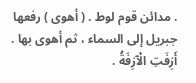. مدائن قوم لوط . ( أهوى ) رفعها جبريل إلى السماء ، ثم أهوى بها .
أَزِفَتِ الْآزِفَةُ .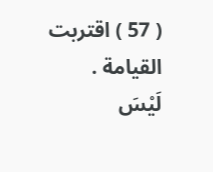( 57 ) اقتربت القيامة .
لَيْسَ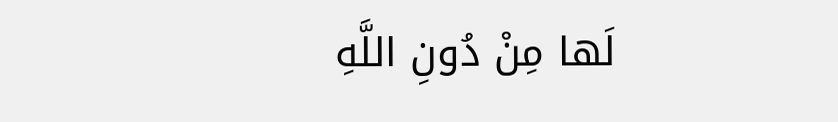لَها مِنْ دُونِ اللَّهِ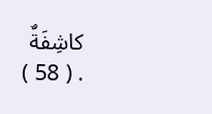كاشِفَةٌ
. ( 58 )